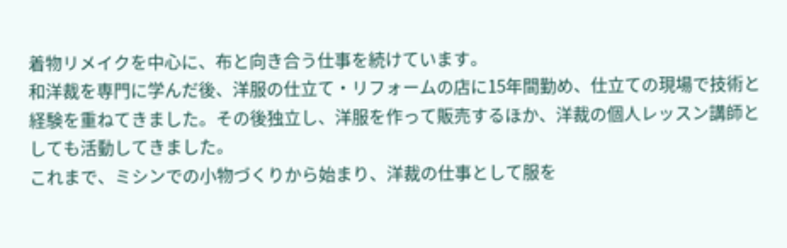着物リメイクを中心に、布と向き合う仕事を続けています。
和洋裁を専門に学んだ後、洋服の仕立て・リフォームの店に15年間勤め、仕立ての現場で技術と経験を重ねてきました。その後独立し、洋服を作って販売するほか、洋裁の個人レッスン講師としても活動してきました。
これまで、ミシンでの小物づくりから始まり、洋裁の仕事として服を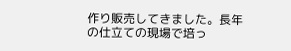作り販売してきました。長年の仕立ての現場で培っ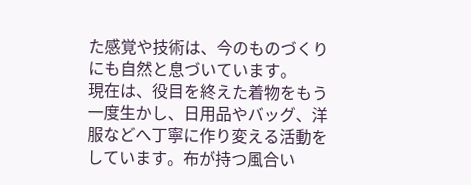た感覚や技術は、今のものづくりにも自然と息づいています。
現在は、役目を終えた着物をもう一度生かし、日用品やバッグ、洋服などへ丁寧に作り変える活動をしています。布が持つ風合い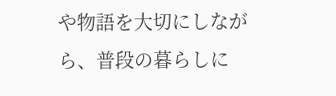や物語を大切にしながら、普段の暮らしに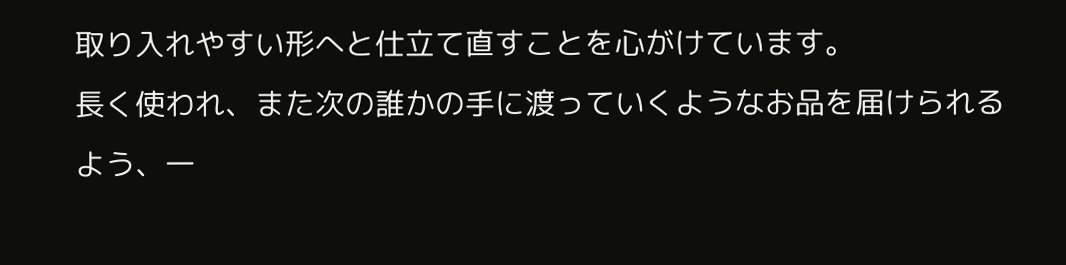取り入れやすい形へと仕立て直すことを心がけています。
長く使われ、また次の誰かの手に渡っていくようなお品を届けられるよう、一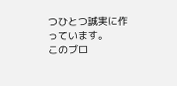つひとつ誠実に作っています。
このブロ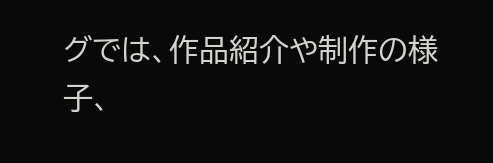グでは、作品紹介や制作の様子、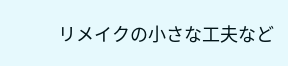リメイクの小さな工夫など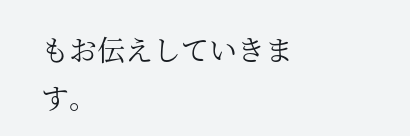もお伝えしていきます。